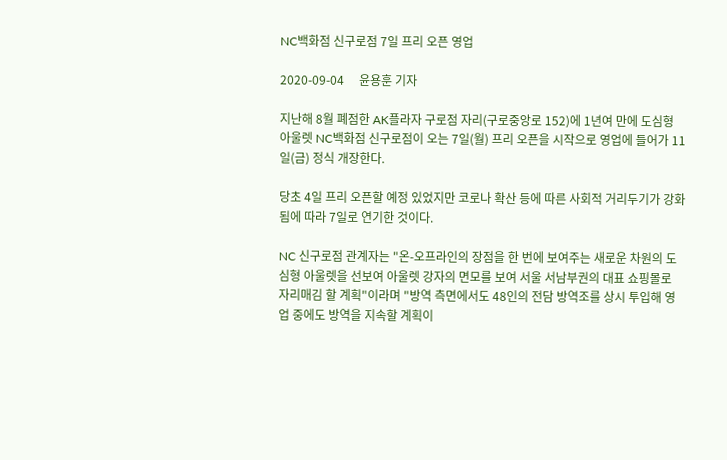NC백화점 신구로점 7일 프리 오픈 영업

2020-09-04     윤용훈 기자

지난해 8월 폐점한 AK플라자 구로점 자리(구로중앙로 152)에 1년여 만에 도심형 아울렛 NC백화점 신구로점이 오는 7일(월) 프리 오픈을 시작으로 영업에 들어가 11일(금) 정식 개장한다.

당초 4일 프리 오픈할 예정 있었지만 코로나 확산 등에 따른 사회적 거리두기가 강화됨에 따라 7일로 연기한 것이다.

NC 신구로점 관계자는 "온-오프라인의 장점을 한 번에 보여주는 새로운 차원의 도심형 아울렛을 선보여 아울렛 강자의 면모를 보여 서울 서남부권의 대표 쇼핑몰로 자리매김 할 계획"이라며 "방역 측면에서도 48인의 전담 방역조를 상시 투입해 영업 중에도 방역을 지속할 계획이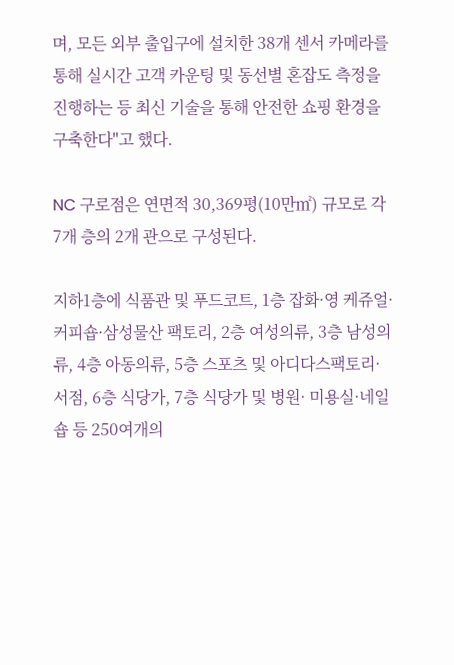며, 모든 외부 출입구에 설치한 38개 센서 카메라를 통해 실시간 고객 카운팅 및 동선별 혼잡도 측정을 진행하는 등 최신 기술을 통해 안전한 쇼핑 환경을 구축한다"고 했다.

NC 구로점은 연면적 30,369평(10만㎡) 규모로 각 7개 층의 2개 관으로 구성된다.

지하1층에 식품관 및 푸드코트, 1층 잡화·영 케쥬얼·커피숍·삼성물산 팩토리, 2층 여성의류, 3층 남성의류, 4층 아동의류, 5층 스포츠 및 아디다스팩토리· 서점, 6층 식당가, 7층 식당가 및 병원· 미용실·네일숍 등 250여개의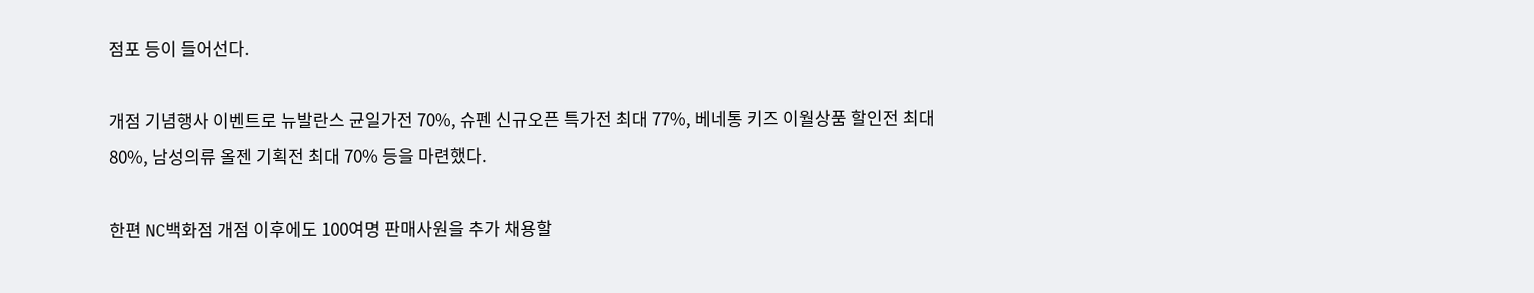점포 등이 들어선다.

개점 기념행사 이벤트로 뉴발란스 균일가전 70%, 슈펜 신규오픈 특가전 최대 77%, 베네통 키즈 이월상품 할인전 최대 80%, 남성의류 올젠 기획전 최대 70% 등을 마련했다.

한편 NC백화점 개점 이후에도 100여명 판매사원을 추가 채용할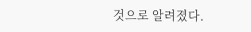것으로 알려졌다.